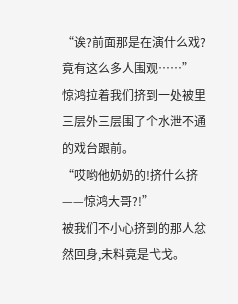“诶?前面那是在演什么戏?竟有这么多人围观……”
惊鸿拉着我们挤到一处被里三层外三层围了个水泄不通的戏台跟前。
“哎哟他奶奶的!挤什么挤——惊鸿大哥?!”
被我们不小心挤到的那人忿然回身,未料竟是弋戈。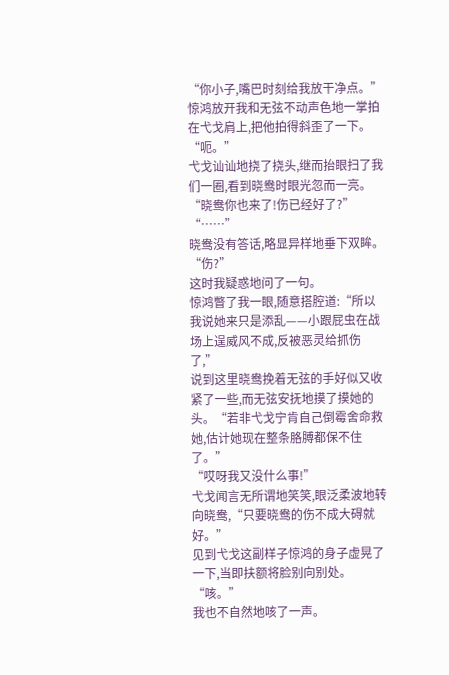“你小子,嘴巴时刻给我放干净点。”
惊鸿放开我和无弦不动声色地一掌拍在弋戈肩上,把他拍得斜歪了一下。
“呃。”
弋戈讪讪地挠了挠头,继而抬眼扫了我们一圈,看到晓鸯时眼光忽而一亮。
“晓鸯你也来了!伤已经好了?”
“……”
晓鸯没有答话,略显异样地垂下双眸。
“伤?”
这时我疑惑地问了一句。
惊鸿瞥了我一眼,随意搭腔道:“所以我说她来只是添乱——小跟屁虫在战场上逞威风不成,反被恶灵给抓伤了,”
说到这里晓鸯挽着无弦的手好似又收紧了一些,而无弦安抚地摸了摸她的头。“若非弋戈宁肯自己倒霉舍命救她,估计她现在整条胳膊都保不住了。”
“哎呀我又没什么事!”
弋戈闻言无所谓地笑笑,眼泛柔波地转向晓鸯,“只要晓鸯的伤不成大碍就好。”
见到弋戈这副样子惊鸿的身子虚晃了一下,当即扶额将脸别向别处。
“咳。”
我也不自然地咳了一声。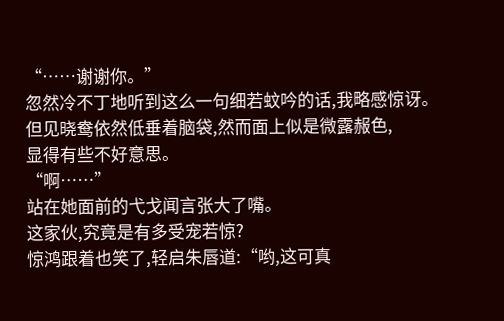“……谢谢你。”
忽然冷不丁地听到这么一句细若蚊吟的话,我略感惊讶。
但见晓鸯依然低垂着脑袋,然而面上似是微露赧色,
显得有些不好意思。
“啊……”
站在她面前的弋戈闻言张大了嘴。
这家伙,究竟是有多受宠若惊?
惊鸿跟着也笑了,轻启朱唇道:“哟,这可真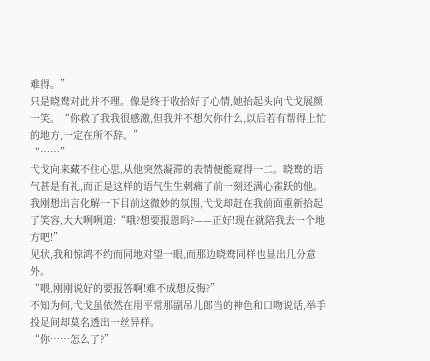难得。”
只是晓鸯对此并不理。像是终于收拾好了心情,她抬起头向弋戈展颜一笑。“你救了我我很感激,但我并不想欠你什么,以后若有帮得上忙的地方,一定在所不辞。”
“……”
弋戈向来藏不住心思,从他突然凝滞的表情便能窥得一二。晓鸯的语气甚是有礼,而正是这样的语气生生刺痛了前一刻还满心雀跃的他。
我刚想出言化解一下目前这微妙的氛围,弋戈却赶在我前面重新拾起了笑容,大大咧咧道:“哦?想要报恩吗?——正好!现在就陪我去一个地方吧!”
见状,我和惊鸿不约而同地对望一眼,而那边晓鸯同样也显出几分意外。
“喂,刚刚说好的要报答啊!难不成想反悔?”
不知为何,弋戈虽依然在用平常那副吊儿郎当的神色和口吻说话,举手投足间却莫名透出一丝异样。
“你……怎么了?”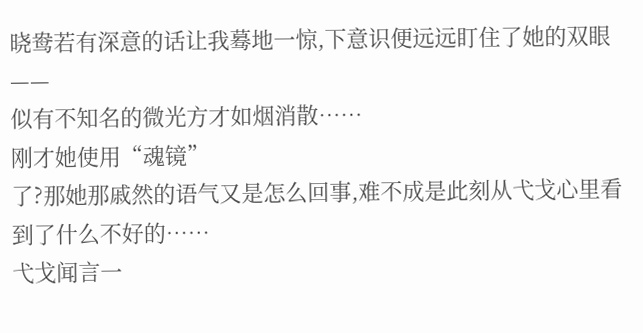晓鸯若有深意的话让我蓦地一惊,下意识便远远盯住了她的双眼——
似有不知名的微光方才如烟消散……
刚才她使用“魂镜”
了?那她那戚然的语气又是怎么回事,难不成是此刻从弋戈心里看到了什么不好的……
弋戈闻言一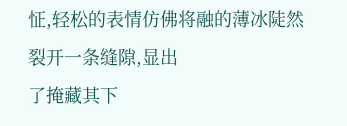怔,轻松的表情仿佛将融的薄冰陡然裂开一条缝隙,显出
了掩藏其下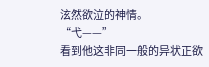泫然欲泣的神情。
“弋——”
看到他这非同一般的异状正欲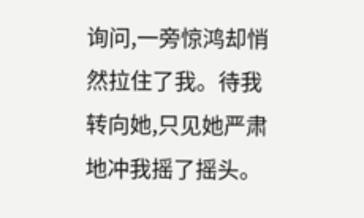询问,一旁惊鸿却悄然拉住了我。待我转向她,只见她严肃地冲我摇了摇头。